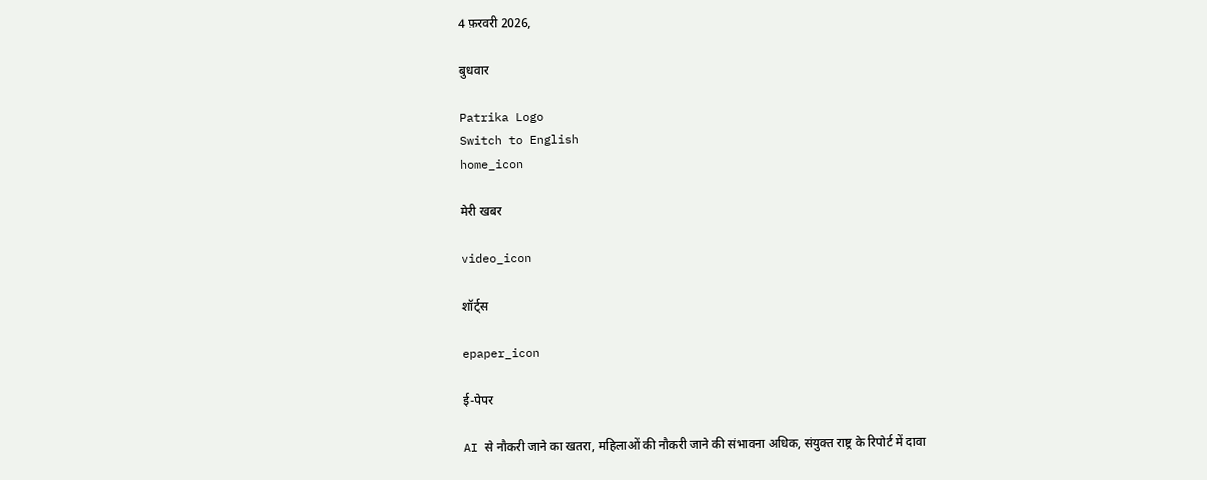4 फ़रवरी 2026,

बुधवार

Patrika Logo
Switch to English
home_icon

मेरी खबर

video_icon

शॉर्ट्स

epaper_icon

ई-पेपर

AI से नौकरी जाने का खतरा, महिलाओं की नौकरी जाने की संभावना अधिक, संयुक्त राष्ट्र के रिपोर्ट में दावा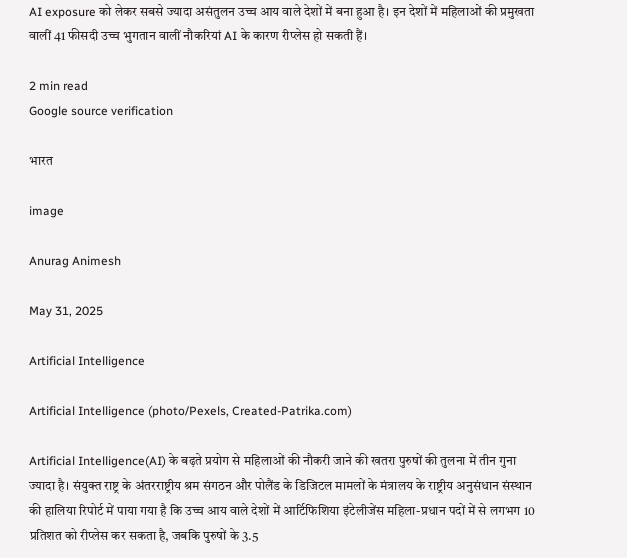AI exposure को लेकर सबसे ज्यादा असंतुलन उच्च आय वाले देशों में बना हुआ है। इन देशों में महिलाओं की प्रमुखता वालीं 41 फीसदी उच्च भुगतान वालीं नौकरियां AI के कारण रीप्लेस हो सकती हैं।

2 min read
Google source verification

भारत

image

Anurag Animesh

May 31, 2025

Artificial Intelligence

Artificial Intelligence (photo/Pexels, Created-Patrika.com)

Artificial Intelligence(AI) के बढ़ते प्रयोग से महिलाओं की नौकरी जाने की खतरा पुरुषों की तुलना में तीन गुना ज्यादा है। संयुक्त राष्ट्र के अंतरराष्ट्रीय श्रम संगठन और पोलैंड के डिजिटल मामलों के मंत्रालय के राष्ट्रीय अनुसंधान संस्थान की हालिया रिपोर्ट में पाया गया है कि उच्च आय वाले देशों में आर्टिफिशिया इंटेलीजेंस महिला-प्रधान पदों में से लगभग 10 प्रतिशत को रीप्लेस कर सकता है, जबकि पुरुषों के 3.5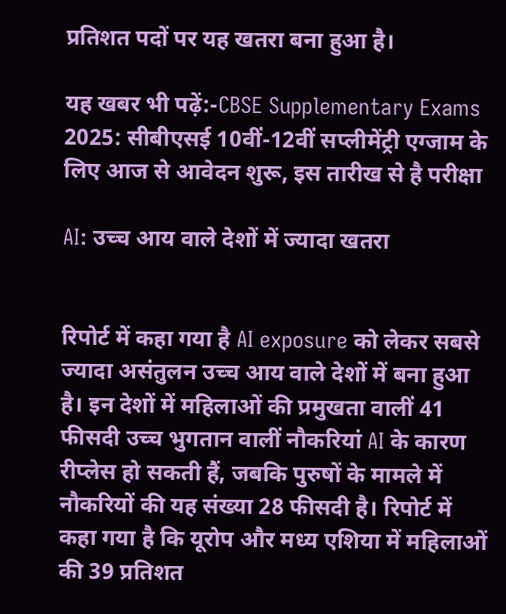प्रतिशत पदों पर यह खतरा बना हुआ है।

यह खबर भी पढ़ें:-CBSE Supplementary Exams 2025: सीबीएसई 10वीं-12वीं सप्लीमेंट्री एग्जाम के लिए आज से आवेदन शुरू, इस तारीख से है परीक्षा

AI: उच्च आय वाले देशों में ज्यादा खतरा


रिपोर्ट में कहा गया है AI exposure को लेकर सबसे ज्यादा असंतुलन उच्च आय वाले देशों में बना हुआ है। इन देशों में महिलाओं की प्रमुखता वालीं 41 फीसदी उच्च भुगतान वालीं नौकरियां AI के कारण रीप्लेस हो सकती हैं, जबकि पुरुषों के मामले में नौकरियों की यह संख्या 28 फीसदी है। रिपोर्ट में कहा गया है कि यूरोप और मध्य एशिया में महिलाओं की 39 प्रतिशत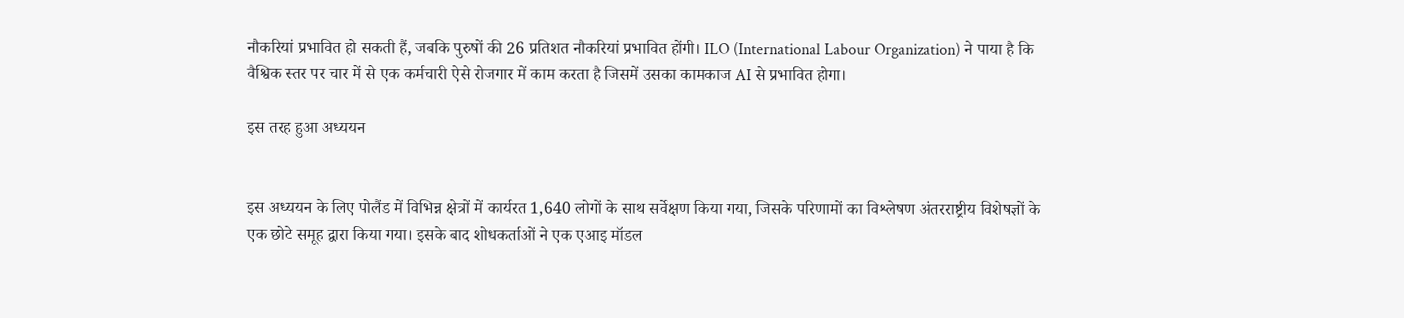नौकरियां प्रभावित हो सकती हैं, जबकि पुरुषों की 26 प्रतिशत नौकरियां प्रभावित होंगी। ILO (International Labour Organization) ने पाया है कि वैश्विक स्तर पर चार में से एक कर्मचारी ऐसे रोजगार में काम करता है जिसमें उसका कामकाज AI से प्रभावित होगा।

इस तरह हुआ अध्ययन


इस अध्ययन के लिए पोलैंड में विभिन्न क्षेत्रों में कार्यरत 1,640 लोगों के साथ सर्वेक्षण किया गया, जिसके परिणामों का विश्लेषण अंतरराष्ट्रीय विशेषज्ञों के एक छोटे समूह द्वारा किया गया। इसके बाद शोधकर्ताओं ने एक एआइ मॉडल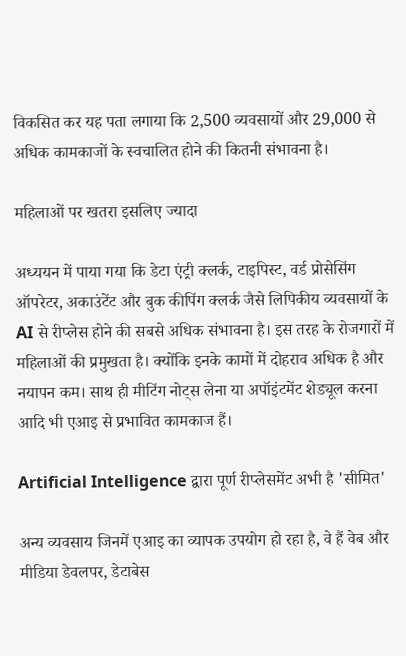विकसित कर यह पता लगाया कि 2,500 व्यवसायों और 29,000 से अधिक कामकाजों के स्वचालित होने की कितनी संभावना है।

महिलाओं पर खतरा इसलिए ज्यादा

अध्ययन में पाया गया कि डेटा एंट्री क्लर्क, टाइपिस्ट, वर्ड प्रोसेसिंग ऑपरेटर, अकाउंटेंट और बुक कीपिंग क्लर्क जैसे लिपिकीय व्यवसायों के AI से रीप्लेस होने की सबसे अधिक संभावना है। इस तरह के रोजगारों में महिलाओं की प्रमुखता है। क्योंकि इनके कामों में दोहराव अधिक है और नयापन कम। साथ ही मीटिंग नोट्स लेना या अपॉइंटमेंट शेड्यूल करना आदि भी एआइ से प्रभावित कामकाज हैं।

Artificial Intelligence द्वारा पूर्ण रीप्लेसमेंट अभी है 'सीमित'

अन्य व्यवसाय जिनमें एआइ का व्यापक उपयोग हो रहा है, वे हैं वेब और मीडिया डेवलपर, डेटाबेस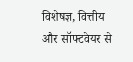विशेषज्ञ, वित्तीय और सॉफ्टवेयर से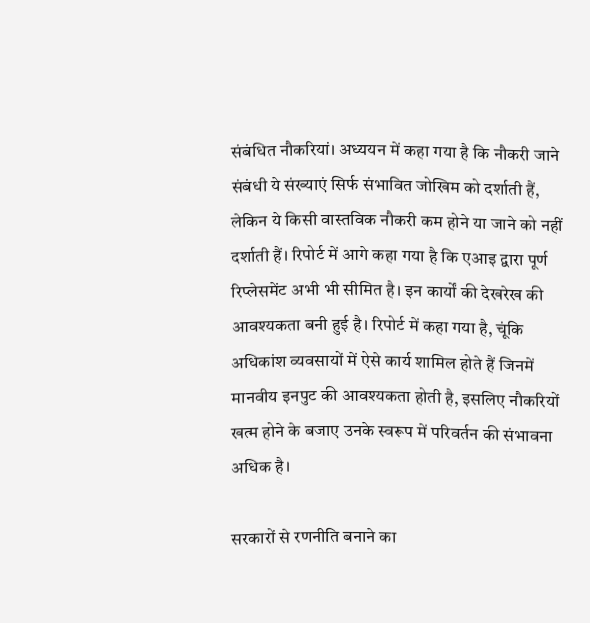संबंधित नौकरियां। अध्ययन में कहा गया है कि नौकरी जाने संबंधी ये संख्याएं सिर्फ संभावित जोखिम को दर्शाती हैं, लेकिन ये किसी वास्तविक नौकरी कम होने या जाने को नहीं दर्शाती हैं। रिपोर्ट में आगे कहा गया है कि एआइ द्वारा पूर्ण रिप्लेसमेंट अभी भी सीमित है। इन कार्यों की देखरेख की आवश्यकता बनी हुई है। रिपोर्ट में कहा गया है, चूंकि अधिकांश व्यवसायों में ऐसे कार्य शामिल होते हैं जिनमें मानवीय इनपुट की आवश्यकता होती है, इसलिए नौकरियों खत्म होने के बजाए उनके स्वरूप में परिवर्तन की संभावना अधिक है।

सरकारों से रणनीति बनाने का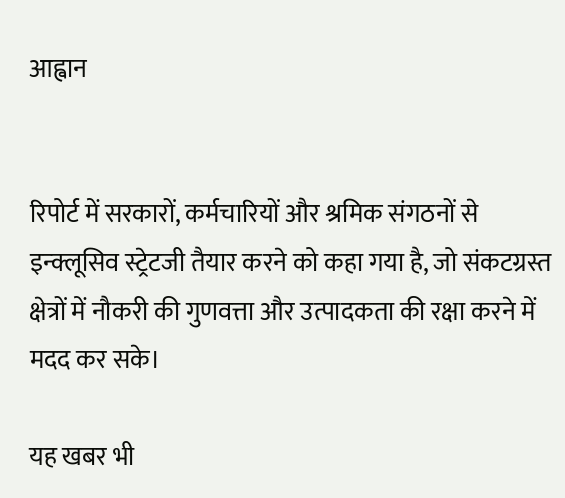आह्वान


रिपोर्ट में सरकारों, कर्मचारियों और श्रमिक संगठनों से इन्क्लूसिव स्ट्रेटजी तैयार करने को कहा गया है, जो संकटग्रस्त क्षेत्रों में नौकरी की गुणवत्ता और उत्पादकता की रक्षा करने में मदद कर सके।

यह खबर भी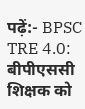पढ़ें:- BPSC TRE 4.0: बीपीएससी शिक्षक को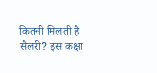कितनी मिलती है सैलरी? इस कक्षा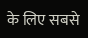के लिए सबसे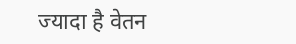ज्यादा है वेतन